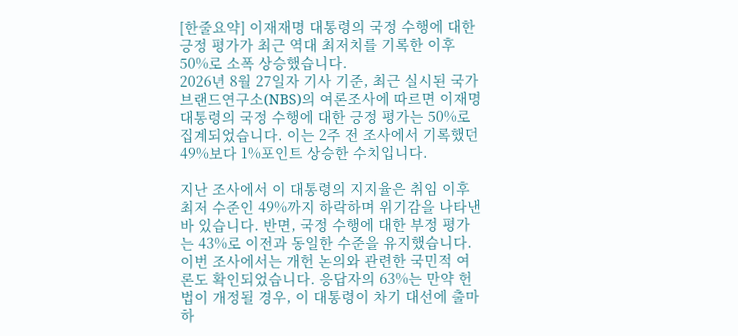[한줄요약] 이재재명 대통령의 국정 수행에 대한 긍정 평가가 최근 역대 최저치를 기록한 이후 50%로 소폭 상승했습니다.
2026년 8월 27일자 기사 기준, 최근 실시된 국가브랜드연구소(NBS)의 여론조사에 따르면 이재명 대통령의 국정 수행에 대한 긍정 평가는 50%로 집계되었습니다. 이는 2주 전 조사에서 기록했던 49%보다 1%포인트 상승한 수치입니다.

지난 조사에서 이 대통령의 지지율은 취임 이후 최저 수준인 49%까지 하락하며 위기감을 나타낸 바 있습니다. 반면, 국정 수행에 대한 부정 평가는 43%로 이전과 동일한 수준을 유지했습니다.
이번 조사에서는 개헌 논의와 관련한 국민적 여론도 확인되었습니다. 응답자의 63%는 만약 헌법이 개정될 경우, 이 대통령이 차기 대선에 출마하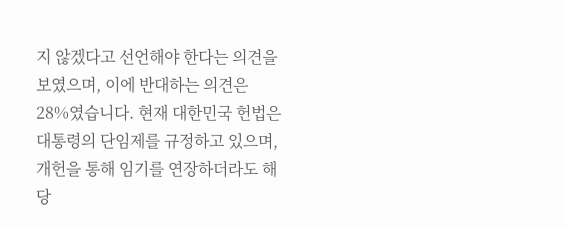지 않겠다고 선언해야 한다는 의견을 보였으며, 이에 반대하는 의견은 28%였습니다. 현재 대한민국 헌법은 대통령의 단임제를 규정하고 있으며, 개헌을 통해 임기를 연장하더라도 해당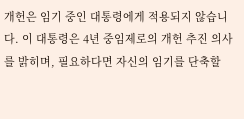개헌은 임기 중인 대통령에게 적용되지 않습니다. 이 대통령은 4년 중임제로의 개헌 추진 의사를 밝히며, 필요하다면 자신의 임기를 단축할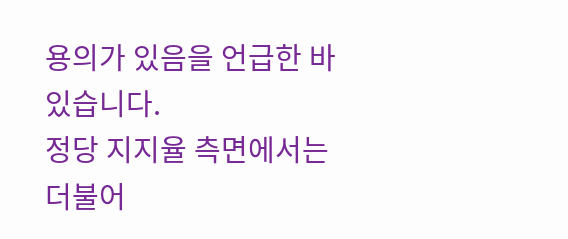용의가 있음을 언급한 바 있습니다.
정당 지지율 측면에서는 더불어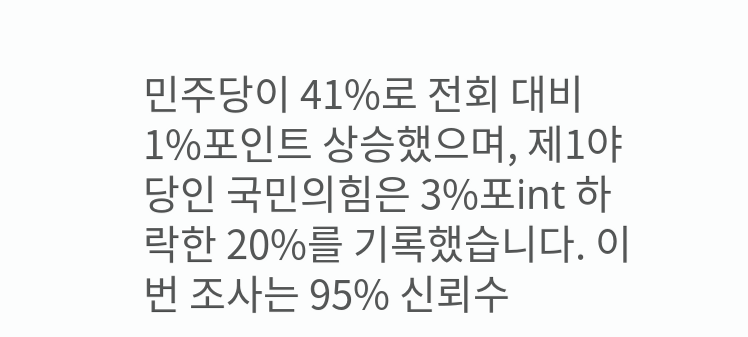민주당이 41%로 전회 대비 1%포인트 상승했으며, 제1야당인 국민의힘은 3%포int 하락한 20%를 기록했습니다. 이번 조사는 95% 신뢰수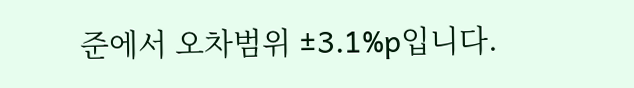준에서 오차범위 ±3.1%p입니다.